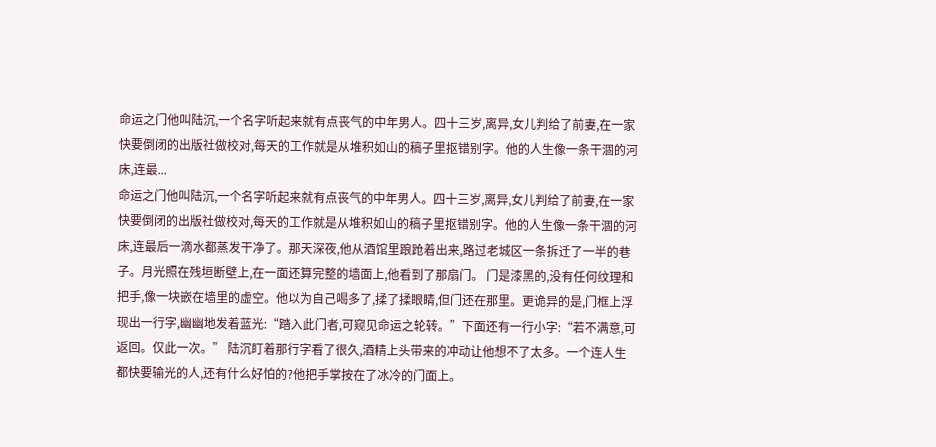命运之门他叫陆沉,一个名字听起来就有点丧气的中年男人。四十三岁,离异,女儿判给了前妻,在一家快要倒闭的出版社做校对,每天的工作就是从堆积如山的稿子里抠错别字。他的人生像一条干涸的河床,连最...
命运之门他叫陆沉,一个名字听起来就有点丧气的中年男人。四十三岁,离异,女儿判给了前妻,在一家快要倒闭的出版社做校对,每天的工作就是从堆积如山的稿子里抠错别字。他的人生像一条干涸的河床,连最后一滴水都蒸发干净了。那天深夜,他从酒馆里踉跄着出来,路过老城区一条拆迁了一半的巷子。月光照在残垣断壁上,在一面还算完整的墙面上,他看到了那扇门。 门是漆黑的,没有任何纹理和把手,像一块嵌在墙里的虚空。他以为自己喝多了,揉了揉眼睛,但门还在那里。更诡异的是,门框上浮现出一行字,幽幽地发着蓝光:“踏入此门者,可窥见命运之轮转。”下面还有一行小字:“若不满意,可返回。仅此一次。” 陆沉盯着那行字看了很久,酒精上头带来的冲动让他想不了太多。一个连人生都快要输光的人,还有什么好怕的?他把手掌按在了冰冷的门面上。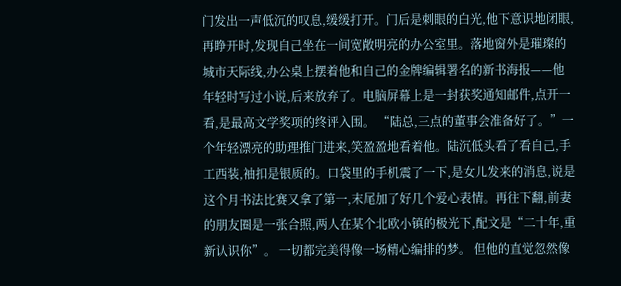门发出一声低沉的叹息,缓缓打开。门后是刺眼的白光,他下意识地闭眼,再睁开时,发现自己坐在一间宽敞明亮的办公室里。落地窗外是璀璨的城市天际线,办公桌上摆着他和自己的金牌编辑署名的新书海报——他年轻时写过小说,后来放弃了。电脑屏幕上是一封获奖通知邮件,点开一看,是最高文学奖项的终评入围。 “陆总,三点的董事会准备好了。”一个年轻漂亮的助理推门进来,笑盈盈地看着他。陆沉低头看了看自己,手工西装,袖扣是银质的。口袋里的手机震了一下,是女儿发来的消息,说是这个月书法比赛又拿了第一,末尾加了好几个爱心表情。再往下翻,前妻的朋友圈是一张合照,两人在某个北欧小镇的极光下,配文是“二十年,重新认识你”。 一切都完美得像一场精心编排的梦。 但他的直觉忽然像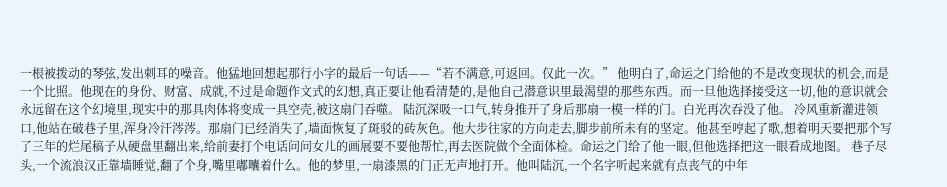一根被拨动的琴弦,发出刺耳的噪音。他猛地回想起那行小字的最后一句话——“若不满意,可返回。仅此一次。” 他明白了,命运之门给他的不是改变现状的机会,而是一个比照。他现在的身份、财富、成就,不过是命题作文式的幻想,真正要让他看清楚的,是他自己潜意识里最渴望的那些东西。而一旦他选择接受这一切,他的意识就会永远留在这个幻境里,现实中的那具肉体将变成一具空壳,被这扇门吞噬。 陆沉深吸一口气,转身推开了身后那扇一模一样的门。白光再次吞没了他。 冷风重新灌进领口,他站在破巷子里,浑身冷汗涔涔。那扇门已经消失了,墙面恢复了斑驳的砖灰色。他大步往家的方向走去,脚步前所未有的坚定。他甚至哼起了歌,想着明天要把那个写了三年的烂尾稿子从硬盘里翻出来,给前妻打个电话问问女儿的画展要不要他帮忙,再去医院做个全面体检。命运之门给了他一眼,但他选择把这一眼看成地图。 巷子尽头,一个流浪汉正靠墙睡觉,翻了个身,嘴里嘟囔着什么。他的梦里,一扇漆黑的门正无声地打开。他叫陆沉,一个名字听起来就有点丧气的中年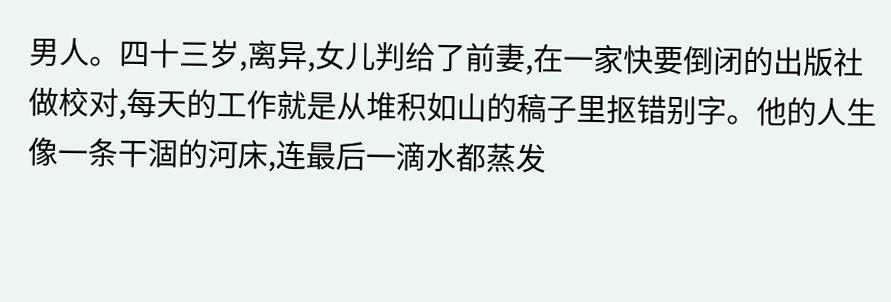男人。四十三岁,离异,女儿判给了前妻,在一家快要倒闭的出版社做校对,每天的工作就是从堆积如山的稿子里抠错别字。他的人生像一条干涸的河床,连最后一滴水都蒸发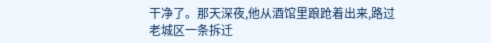干净了。那天深夜,他从酒馆里踉跄着出来,路过老城区一条拆迁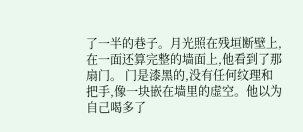了一半的巷子。月光照在残垣断壁上,在一面还算完整的墙面上,他看到了那扇门。 门是漆黑的,没有任何纹理和把手,像一块嵌在墙里的虚空。他以为自己喝多了